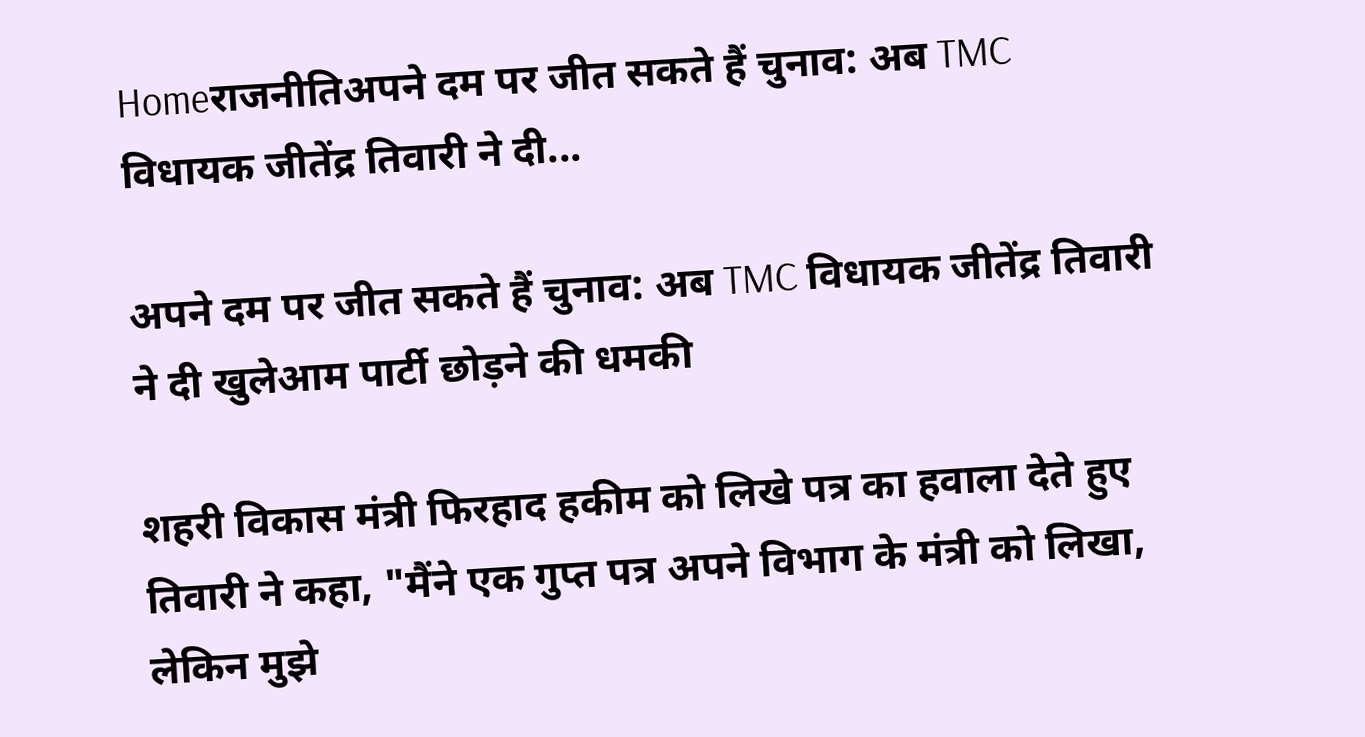Homeराजनीतिअपने दम पर जीत सकते हैं चुनाव: अब TMC विधायक जीतेंद्र तिवारी ने दी...

अपने दम पर जीत सकते हैं चुनाव: अब TMC विधायक जीतेंद्र तिवारी ने दी खुलेआम पार्टी छोड़ने की धमकी

शहरी विकास मंत्री फिरहाद हकीम को लिखे पत्र का हवाला देते हुए तिवारी ने कहा, "मैंने एक गुप्त पत्र अपने विभाग के मंत्री को लिखा, लेकिन मुझे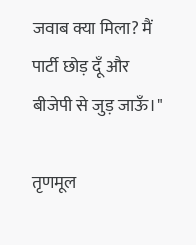जवाब क्या मिला? मैं पार्टी छोड़ दूँ और बीजेपी से जुड़ जाऊँ।"

तृणमूल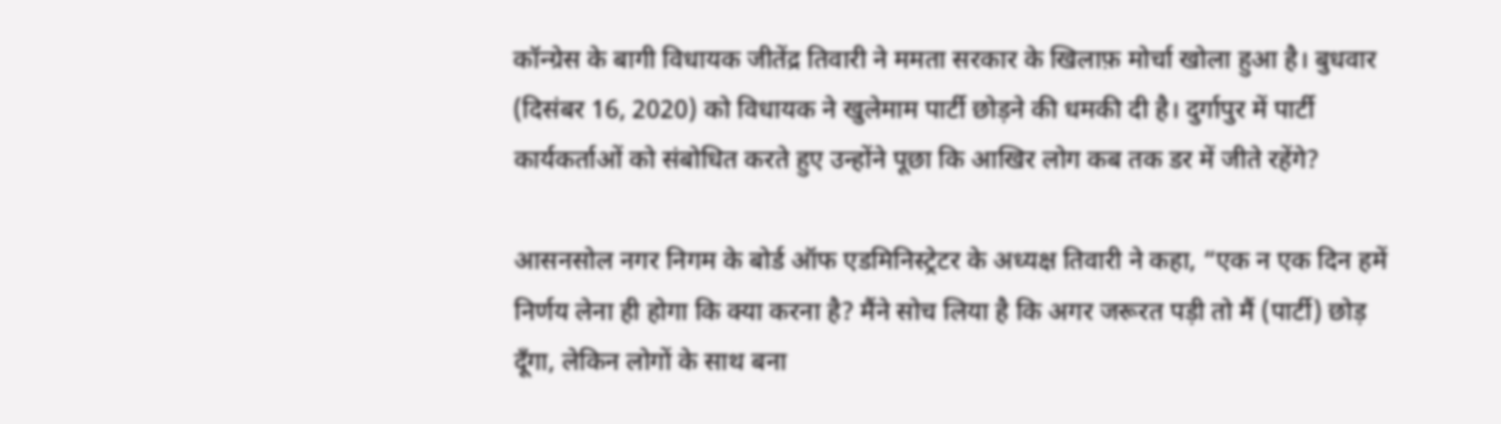कॉन्ग्रेस के बागी विधायक जीतेंद्र तिवारी ने ममता सरकार के खिलाफ़ मोर्चा खोला हुआ है। बुधवार (दिसंबर 16, 2020) को विधायक ने खुलेमाम पार्टी छोड़ने की धमकी दी है। दुर्गापुर में पार्टी कार्यकर्ताओं को संबोधित करते हुए उन्होंने पूछा कि आखिर लोग कब तक डर में जीते रहेंगे?

आसनसोल नगर निगम के बोर्ड ऑफ एडमिनिस्ट्रेटर के अध्यक्ष तिवारी ने कहा, “एक न एक दिन हमें निर्णय लेना ही होगा कि क्या करना है? मैंने सोच लिया है कि अगर जरूरत पड़ी तो मैं (पार्टी) छोड़ दूँगा, लेकिन लोगों के साथ बना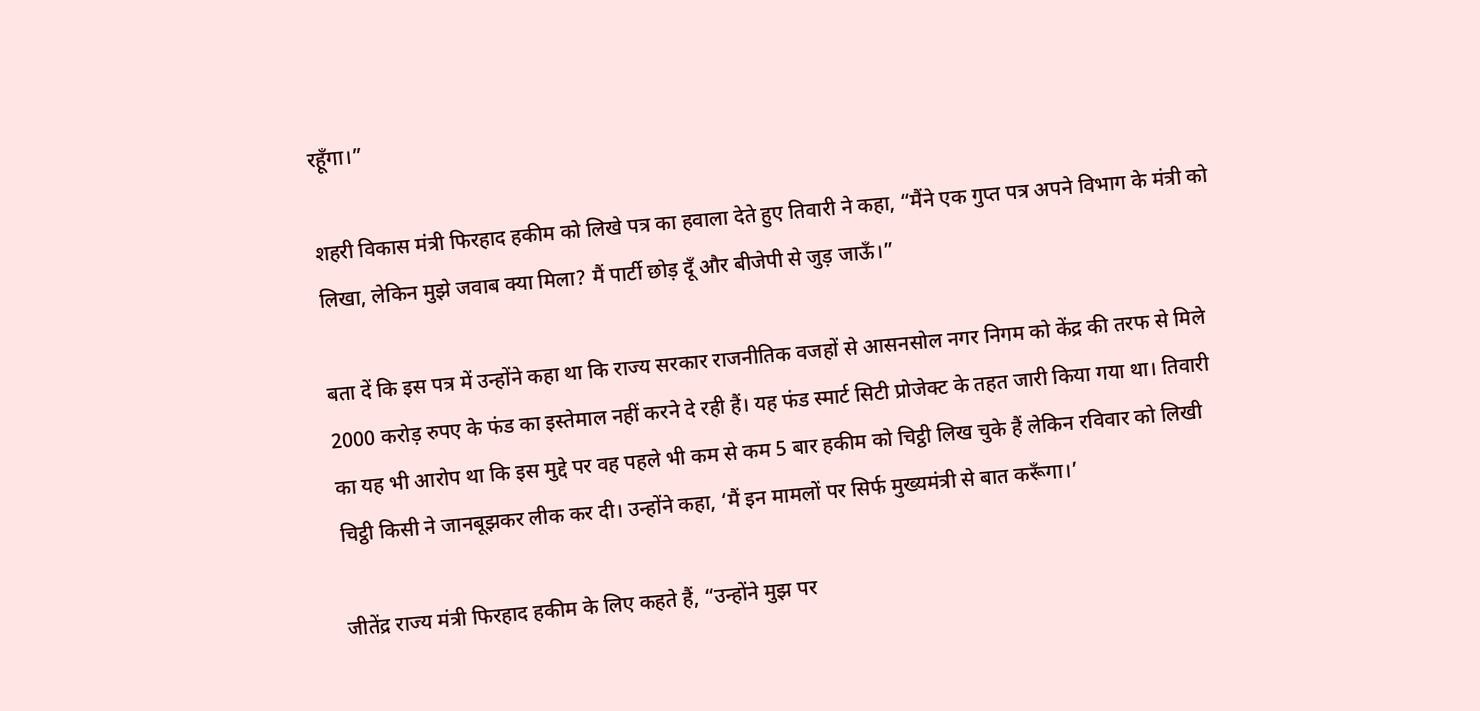रहूँगा।”

शहरी विकास मंत्री फिरहाद हकीम को लिखे पत्र का हवाला देते हुए तिवारी ने कहा, “मैंने एक गुप्त पत्र अपने विभाग के मंत्री को लिखा, लेकिन मुझे जवाब क्या मिला? मैं पार्टी छोड़ दूँ और बीजेपी से जुड़ जाऊँ।”

बता दें कि इस पत्र में उन्होंने कहा था कि राज्य सरकार राजनीतिक वजहों से आसनसोल नगर निगम को केंद्र की तरफ से मिले 2000 करोड़ रुपए के फंड का इस्तेमाल नहीं करने दे रही हैं। यह फंड स्मार्ट सिटी प्रोजेक्ट के तहत जारी किया गया था। तिवारी का यह भी आरोप था कि इस मुद्दे पर वह पहले भी कम से कम 5 बार हकीम को चिट्ठी लिख चुके हैं लेकिन रविवार को लिखी चिट्ठी किसी ने जानबूझकर लीक कर दी। उन्होंने कहा, ‘मैं इन मामलों पर सिर्फ मुख्यमंत्री से बात करूँगा।’

जीतेंद्र राज्य मंत्री फिरहाद हकीम के लिए कहते हैं, “उन्होंने मुझ पर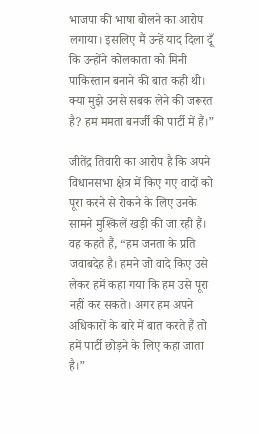भाजपा की भाषा बोलने का आरोप लगाया। इसलिए मैं उन्हें याद दिला दूँ कि उन्होंने कोलकाता को मिनी पाकिस्तान बनाने की बात कही थी। क्या मुझे उनसे सबक लेने की जरूरत है? हम ममता बनर्जी की पार्टी में हैं।”

जीतेंद्र तिवारी का आरोप है कि अपने विधानसभा क्षेत्र में किए गए वादों को पूरा करने से रोकने के लिए उनके सामने मुश्किलें खड़ी की जा रही हैं।  वह कहते हैं, “हम जनता के प्रति जवाबदेह है। हमने जो वादे किए उसे लेकर हमें कहा गया कि हम उसे पूरा नहीं कर सकते। अगर हम अपने अधिकारों के बारे में बात करते हैं तो हमें पार्टी छोड़ने के लिए कहा जाता है।”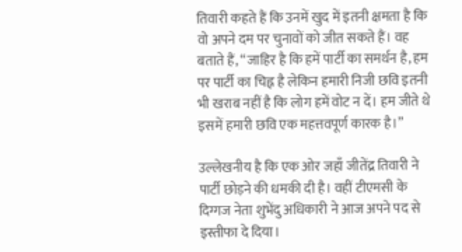तिवारी कहते हैं कि उनमें खुद में इतनी क्षमता है कि वो अपने दम पर चुनावों को जीत सकते हैं। वह बताते हैं, “जाहिर है कि हमें पार्टी का समर्थन है, हम पर पार्टी का चिह्न है लेकिन हमारी निजी छवि इतनी भी खराब नहीं है कि लोग हमें वोट न दें। हम जीते थे इसमें हमारी छवि एक महत्तवपूर्ण कारक है।”

उल्लेखनीय है कि एक ओर जहाँ जीतेंद्र तिवारी ने पार्टी छोड़ने की धमकी दी है। वहीं टीएमसी के दिग्गज नेता शुभेंदु अधिकारी ने आज अपने पद से इस्तीफा दे दिया।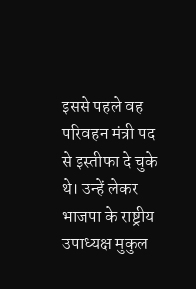इससे पहले वह परिवहन मंत्री पद से इस्तीफा दे चुके थे। उन्हें लेकर भाजपा के राष्ट्रीय उपाध्यक्ष मुकुल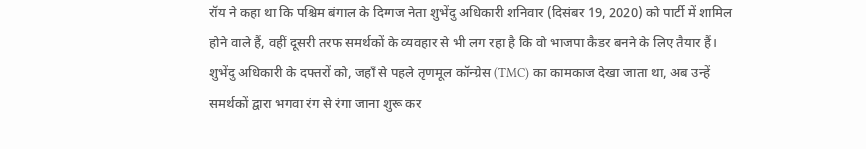रॉय ने कहा था कि पश्चिम बंगाल के दिग्गज नेता शुभेंदु अधिकारी शनिवार (दिसंबर 19, 2020) को पार्टी में शामिल होने वाले हैं, वहीं दूसरी तरफ समर्थकों के व्यवहार से भी लग रहा है कि वो भाजपा कैडर बनने के लिए तैयार हैं। शुभेंदु अधिकारी के दफ्तरों को, जहाँ से पहले तृणमूल कॉन्ग्रेस (TMC) का कामकाज देखा जाता था, अब उन्हें समर्थकों द्वारा भगवा रंग से रंगा जाना शुरू कर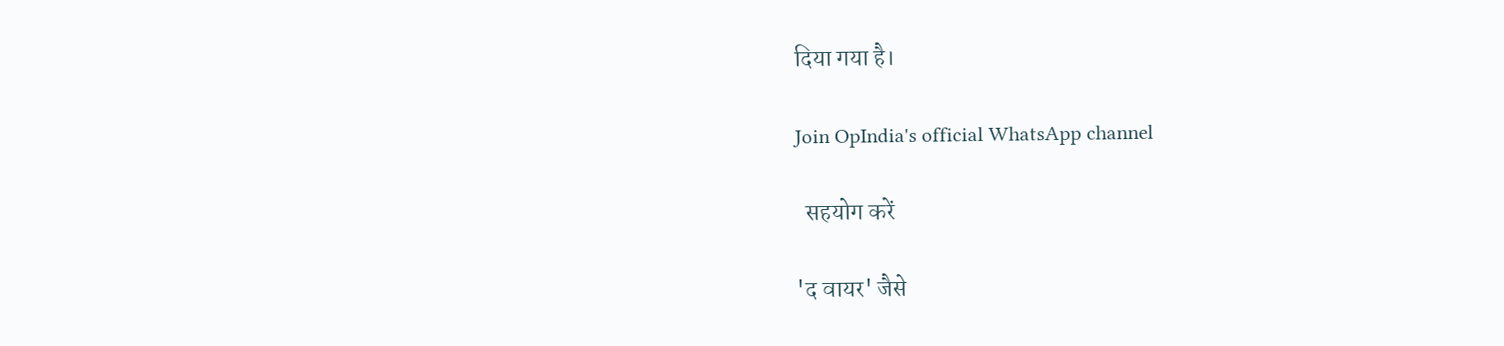दिया गया है।

Join OpIndia's official WhatsApp channel

  सहयोग करें

'द वायर' जैसे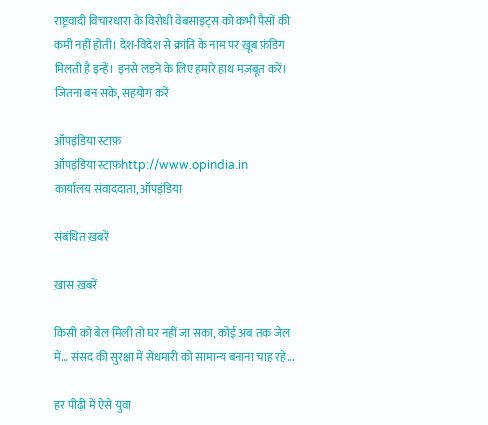राष्ट्रवादी विचारधारा के विरोधी वेबसाइट्स को कभी पैसों की कमी नहीं होती। देश-विदेश से क्रांति के नाम पर ख़ूब फ़ंडिग मिलती है इन्हें। इनसे लड़ने के लिए हमारे हाथ मज़बूत करें। जितना बन सके, सहयोग करें

ऑपइंडिया स्टाफ़
ऑपइंडिया स्टाफ़http://www.opindia.in
कार्यालय संवाददाता, ऑपइंडिया

संबंधित ख़बरें

ख़ास ख़बरें

किसी को बेल मिली तो घर नहीं जा सका, कोई अब तक जेल में… संसद की सुरक्षा में सेंधमारी को सामान्य बनाना चाह रहे...

हर पीढ़ी में ऐसे युवा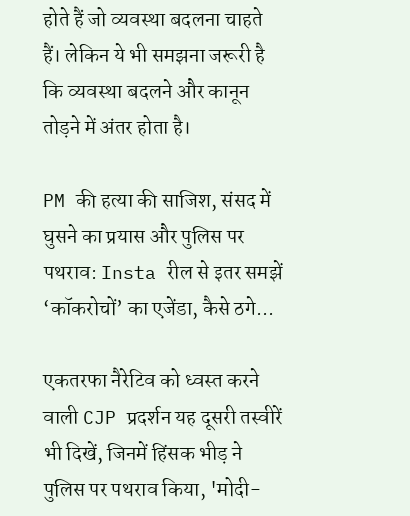होते हैं जो व्यवस्था बदलना चाहते हैं। लेकिन ये भी समझना जरूरी है कि व्यवस्था बदलने और कानून तोड़ने में अंतर होता है।

PM की हत्या की साजिश, संसद में घुसने का प्रयास और पुलिस पर पथराव: Insta रील से इतर समझें ‘कॉकरोचों’ का एजेंडा, कैसे ठगे...

एकतरफा नैरेटिव को ध्वस्त करने वाली CJP प्रदर्शन यह दूसरी तस्वीरें भी दिखें, जिनमें हिंसक भीड़ ने पुलिस पर पथराव किया, 'मोदी-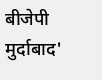बीजेपी मुर्दाबाद'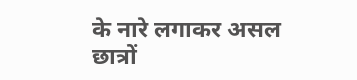के नारे लगाकर असल छात्रों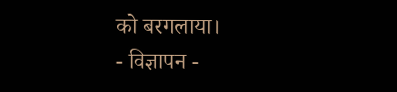को बरगलाया।
- विज्ञापन -